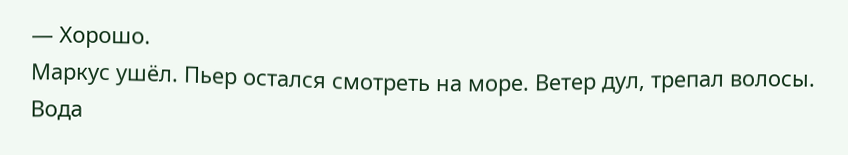— Хорошо.
Маркус ушёл. Пьер остался смотреть на море. Ветер дул, трепал волосы. Вода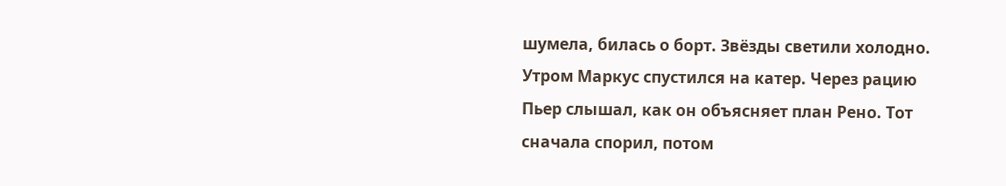шумела, билась о борт. Звёзды светили холодно.
Утром Маркус спустился на катер. Через рацию Пьер слышал, как он объясняет план Рено. Тот сначала спорил, потом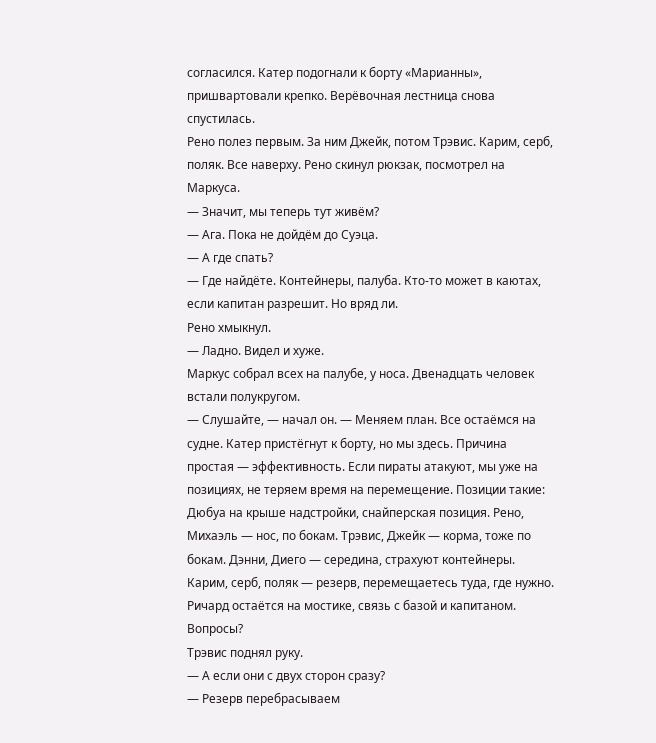согласился. Катер подогнали к борту «Марианны», пришвартовали крепко. Верёвочная лестница снова спустилась.
Рено полез первым. За ним Джейк, потом Трэвис. Карим, серб, поляк. Все наверху. Рено скинул рюкзак, посмотрел на Маркуса.
— Значит, мы теперь тут живём?
— Ага. Пока не дойдём до Суэца.
— А где спать?
— Где найдёте. Контейнеры, палуба. Кто-то может в каютах, если капитан разрешит. Но вряд ли.
Рено хмыкнул.
— Ладно. Видел и хуже.
Маркус собрал всех на палубе, у носа. Двенадцать человек встали полукругом.
— Слушайте, — начал он. — Меняем план. Все остаёмся на судне. Катер пристёгнут к борту, но мы здесь. Причина простая — эффективность. Если пираты атакуют, мы уже на позициях, не теряем время на перемещение. Позиции такие: Дюбуа на крыше надстройки, снайперская позиция. Рено, Михаэль — нос, по бокам. Трэвис, Джейк — корма, тоже по бокам. Дэнни, Диего — середина, страхуют контейнеры. Карим, серб, поляк — резерв, перемещаетесь туда, где нужно. Ричард остаётся на мостике, связь с базой и капитаном. Вопросы?
Трэвис поднял руку.
— А если они с двух сторон сразу?
— Резерв перебрасываем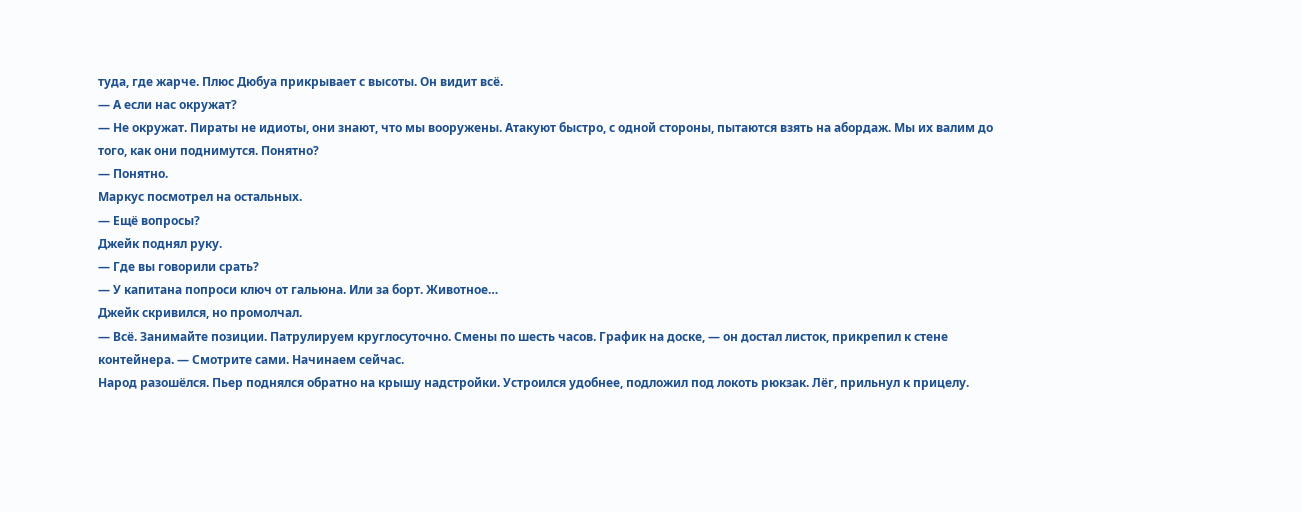туда, где жарче. Плюс Дюбуа прикрывает с высоты. Он видит всё.
— А если нас окружат?
— Не окружат. Пираты не идиоты, они знают, что мы вооружены. Атакуют быстро, с одной стороны, пытаются взять на абордаж. Мы их валим до того, как они поднимутся. Понятно?
— Понятно.
Маркус посмотрел на остальных.
— Ещё вопросы?
Джейк поднял руку.
— Где вы говорили срать?
— У капитана попроси ключ от гальюна. Или за борт. Животное…
Джейк скривился, но промолчал.
— Всё. Занимайте позиции. Патрулируем круглосуточно. Смены по шесть часов. График на доске, — он достал листок, прикрепил к стене контейнера. — Смотрите сами. Начинаем сейчас.
Народ разошёлся. Пьер поднялся обратно на крышу надстройки. Устроился удобнее, подложил под локоть рюкзак. Лёг, прильнул к прицелу.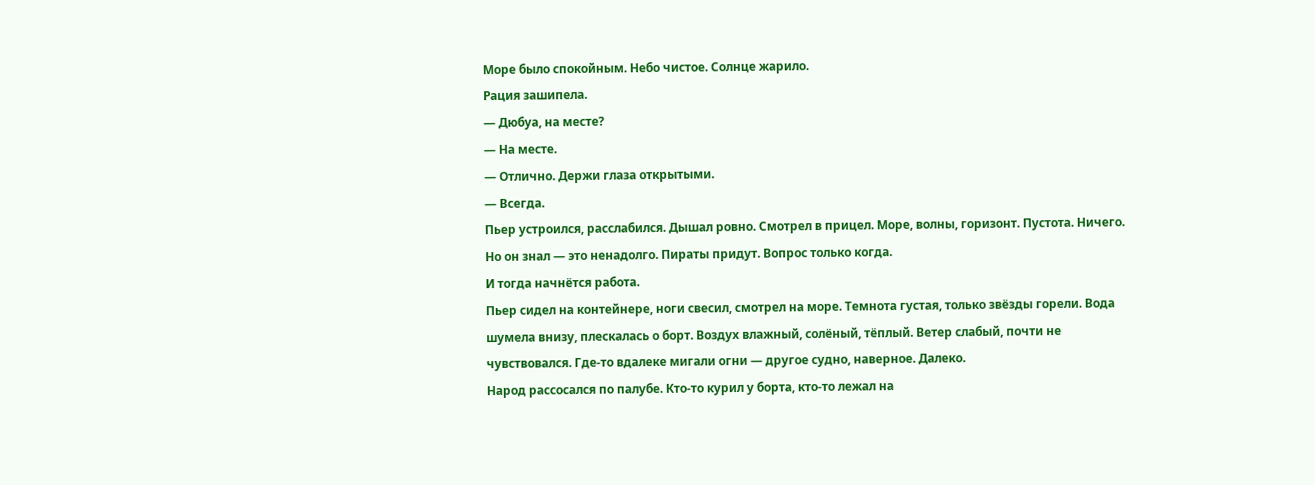Море было спокойным. Небо чистое. Солнце жарило.
Рация зашипела.
— Дюбуа, на месте?
— На месте.
— Отлично. Держи глаза открытыми.
— Всегда.
Пьер устроился, расслабился. Дышал ровно. Смотрел в прицел. Море, волны, горизонт. Пустота. Ничего.
Но он знал — это ненадолго. Пираты придут. Вопрос только когда.
И тогда начнётся работа.
Пьер сидел на контейнере, ноги свесил, смотрел на море. Темнота густая, только звёзды горели. Вода шумела внизу, плескалась о борт. Воздух влажный, солёный, тёплый. Ветер слабый, почти не чувствовался. Где-то вдалеке мигали огни — другое судно, наверное. Далеко.
Народ рассосался по палубе. Кто-то курил у борта, кто-то лежал на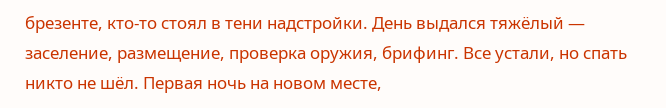брезенте, кто-то стоял в тени надстройки. День выдался тяжёлый — заселение, размещение, проверка оружия, брифинг. Все устали, но спать никто не шёл. Первая ночь на новом месте,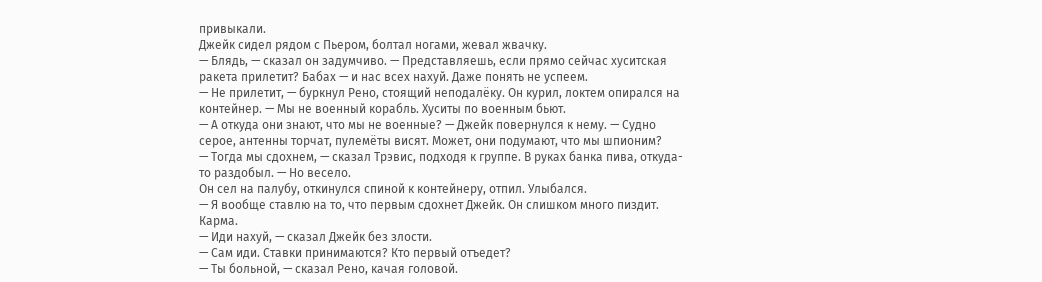привыкали.
Джейк сидел рядом с Пьером, болтал ногами, жевал жвачку.
— Блядь, — сказал он задумчиво. — Представляешь, если прямо сейчас хуситская ракета прилетит? Бабах — и нас всех нахуй. Даже понять не успеем.
— Не прилетит, — буркнул Рено, стоящий неподалёку. Он курил, локтем опирался на контейнер. — Мы не военный корабль. Хуситы по военным бьют.
— А откуда они знают, что мы не военные? — Джейк повернулся к нему. — Судно серое, антенны торчат, пулемёты висят. Может, они подумают, что мы шпионим?
— Тогда мы сдохнем, — сказал Трэвис, подходя к группе. В руках банка пива, откуда-то раздобыл. — Но весело.
Он сел на палубу, откинулся спиной к контейнеру, отпил. Улыбался.
— Я вообще ставлю на то, что первым сдохнет Джейк. Он слишком много пиздит. Карма.
— Иди нахуй, — сказал Джейк без злости.
— Сам иди. Ставки принимаются? Кто первый отъедет?
— Ты больной, — сказал Рено, качая головой.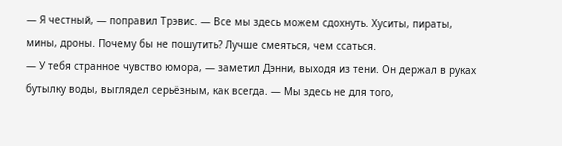— Я честный, — поправил Трэвис. — Все мы здесь можем сдохнуть. Хуситы, пираты, мины, дроны. Почему бы не пошутить? Лучше смеяться, чем ссаться.
— У тебя странное чувство юмора, — заметил Дэнни, выходя из тени. Он держал в руках бутылку воды, выглядел серьёзным, как всегда. — Мы здесь не для того,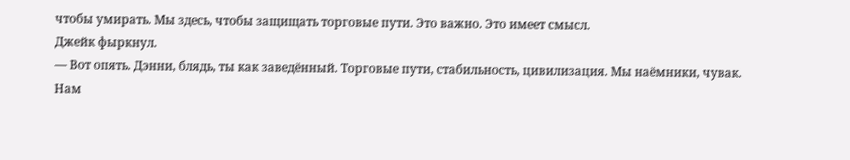чтобы умирать. Мы здесь, чтобы защищать торговые пути. Это важно. Это имеет смысл.
Джейк фыркнул.
— Вот опять. Дэнни, блядь, ты как заведённый. Торговые пути, стабильность, цивилизация. Мы наёмники, чувак. Нам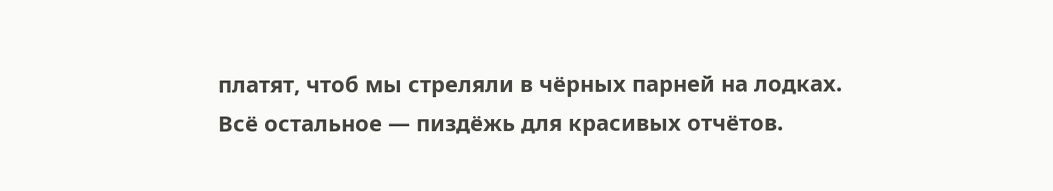платят, чтоб мы стреляли в чёрных парней на лодках. Всё остальное — пиздёжь для красивых отчётов.